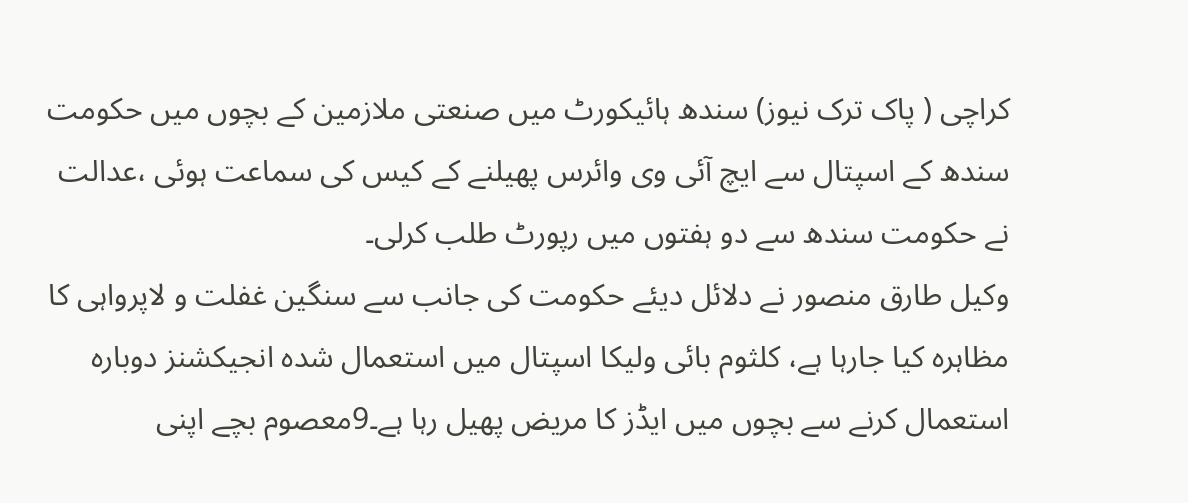کراچی ( پاک ترک نیوز) سندھ ہائیکورٹ میں صنعتی ملازمین کے بچوں میں حکومت سندھ کے اسپتال سے ایچ آئی وی وائرس پھیلنے کے کیس کی سماعت ہوئی ،عدالت نے حکومت سندھ سے دو ہفتوں میں رپورٹ طلب کرلی۔
وکیل طارق منصور نے دلائل دیئے حکومت کی جانب سے سنگین غفلت و لاپرواہی کا مظاہرہ کیا جارہا ہے، کلثوم بائی ولیکا اسپتال میں استعمال شدہ انجیکشنز دوبارہ استعمال کرنے سے بچوں میں ایڈز کا مریض پھیل رہا ہے۔9معصوم بچے اپنی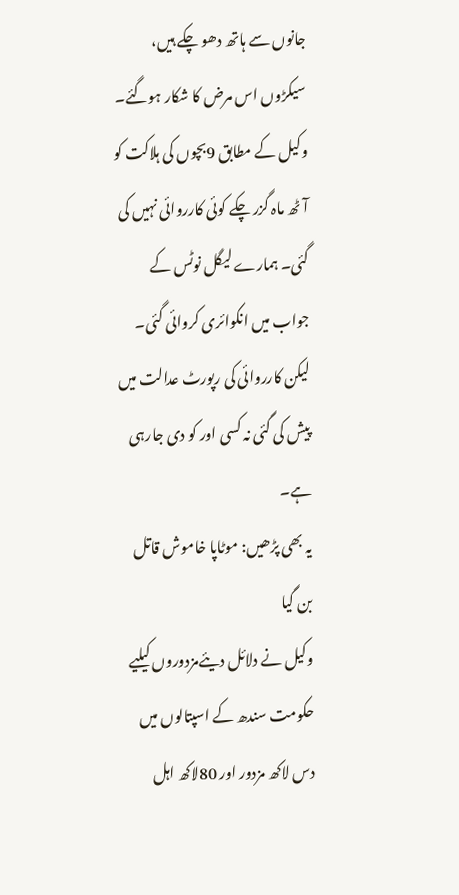جانوں سے ہاتھ دھو چکے ہیں، سیکڑوں اس مرض کا شکار ہوگئے۔
وکیل کے مطابق 9بچوں کی ہلاکت کو آٹھ ماہ گزر چکے کوئی کارروائی نہیں کی گئی۔ ہمارے لیگل نوٹس کے جواب میں انکوائری کروائی گئی۔ لیکن کارروائی کی رپورٹ عدالت میں پیش کی گئی نہ کسی اور کو دی جارہی ہے۔
یہ بھی پڑھیں: موٹاپا خاموش قاتل بن گیا
وکیل نے دلائل دیئےمزدوروں کیلیے حکومت سندھ کے اسپتالوں میں دس لاکھ مزدور اور 80لاکھ اہل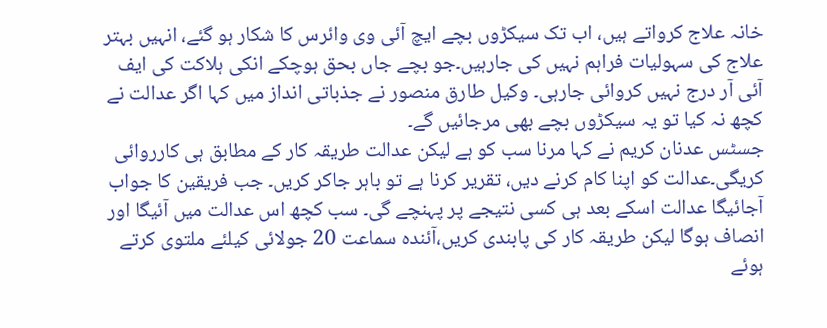خانہ علاج کرواتے ہیں، اب تک سیکڑوں بچے ایچ آئی وی وائرس کا شکار ہو گئے، انہیں بہتر علاج کی سہولیات فراہم نہیں کی جارہیں۔جو بچے جاں بحق ہوچکے انکی ہلاکت کی ایف آئی آر درج نہیں کروائی جارہی۔ وکیل طارق منصور نے جذباتی انداز میں کہا اگر عدالت نے کچھ نہ کیا تو یہ سیکڑوں بچے بھی مرجائیں گے۔
جسٹس عدنان کریم نے کہا مرنا سب کو ہے لیکن عدالت طریقہ کار کے مطابق ہی کارروائی کریگی۔عدالت کو اپنا کام کرنے دیں، تقریر کرنا ہے تو باہر جاکر کریں۔ جب فریقین کا جواب آجائیگا عدالت اسکے بعد ہی کسی نتیجے پر پہنچے گی۔ سب کچھ اس عدالت میں آئیگا اور انصاف ہوگا لیکن طریقہ کار کی پابندی کریں،آئندہ سماعت 20 جولائی کیلئے ملتوی کرتے ہوئے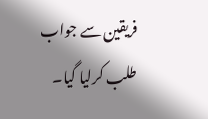فریقین سے جواب طلب کرلیا گیا۔